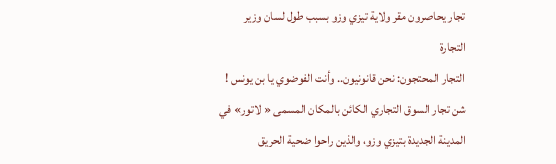تجار يحاصرون مقر ولاية تيزي وزو بسبب طول لسان وزير التجارة
التجار المحتجون: نحن قانونيون.. وأنت الفوضوي يا بن يونس !
شن تجار السوق التجاري الكائن بالمكان المسمى « لاتور» في المدينة الجديدة بتيزي وزو، والذين راحوا ضحية الحريق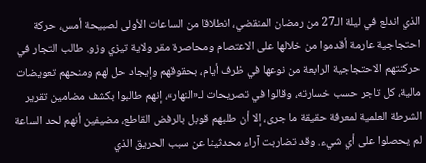الذي اندلع في ليلة الـ27 من رمضان المنقضي، انطلاقا من الساعات الأولى لصبيحة أمس، حركة احتجاجية عارمة أقدموا من خلالها على الاعتصام ومحاصرة مقر ولاية تيزي وزو. طالب التجار في حركنتهم الاحتجاجية الرابعة من نوعها في ظرف أيام، بحقوقهم وإيجاد حل لهم ومنحهم تعويضات مالية، كل تاجر حسب خسارته، وقالوا في تصريحات لـ«النهار»، إنهم طالبوا بكشف مضامين تقرير الشرطة العلمية لمعرفة حقيقة ما جرى، إلا أن طلبهم قوبل بالرفض القاطع، مضيفين أنهم لحد الساعة لم يحصلوا على أي شيء. وقد تضاربت آراء محدثينا عن سبب الحريق الذي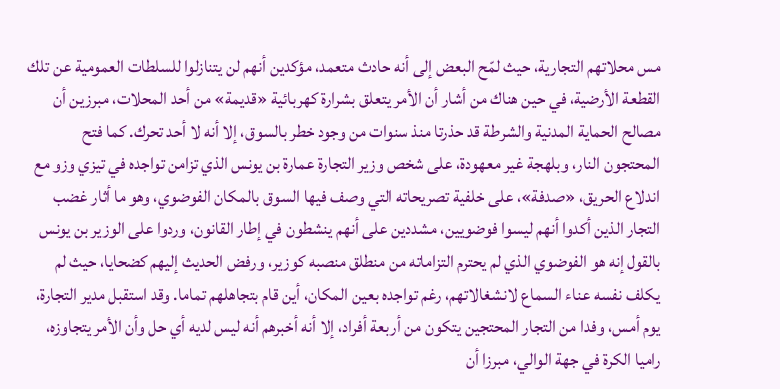مس محلاتهم التجارية، حيث لمّح البعض إلى أنه حادث متعمد، مؤكدين أنهم لن يتنازلوا للسلطات العمومية عن تلك القطعة الأرضية، في حين هناك من أشار أن الأمر يتعلق بشرارة كهربائية «قديمة» من أحد المحلات، مبرزين أن مصالح الحماية المدنية والشرطة قد حذرتا منذ سنوات من وجود خطر بالسوق، إلا أنه لا أحد تحرك. كما فتح المحتجون النار، وبلهجة غير معهودة، على شخص وزير التجارة عمارة بن يونس الذي تزامن تواجده في تيزي وزو مع اندلاع الحريق، «صدفة»، على خلفية تصريحاته التي وصف فيها السوق بالمكان الفوضوي، وهو ما أثار غضب التجار الذين أكدوا أنهم ليسوا فوضويين، مشددين على أنهم ينشطون في إطار القانون، وردوا على الوزير بن يونس بالقول إنه هو الفوضوي الذي لم يحترم التزاماته من منطلق منصبه كوزير، ورفض الحديث إليهم كضحايا، حيث لم يكلف نفسه عناء السماع لانشغالاتهم، رغم تواجده بعين المكان، أين قام بتجاهلهم تماما. وقد استقبل مدير التجارة، يوم أمس، وفدا من التجار المحتجين يتكون من أربعة أفراد، إلا أنه أخبرهم أنه ليس لديه أي حل وأن الأمر يتجاوزه، راميا الكرة في جهة الوالي، مبرزا أن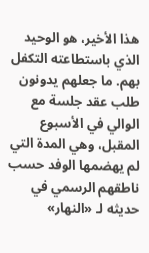هذا الأخير، هو الوحيد الذي باستطاعته التكفل بهم. ما جعلهم يدونون طلب عقد جلسة مع الوالي في الأسبوع المقبل، وهي المدة التي لم يهضمها الوفد حسب ناطقهم الرسمي في حديثه لـ «النهار»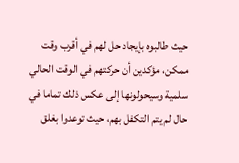حيث طالبوه بإيجاد حل لهم في أقرب وقت ممكن، مؤكدين أن حركتهم في الوقت الحالي سلمية وسيحولونها إلى عكس ذلك تماما في حال لم يتم التكفل بهم، حيث توعدوا بغلق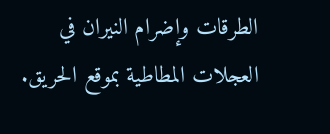الطرقات وإضرام النيران في العجلات المطاطية بموقع الحريق.